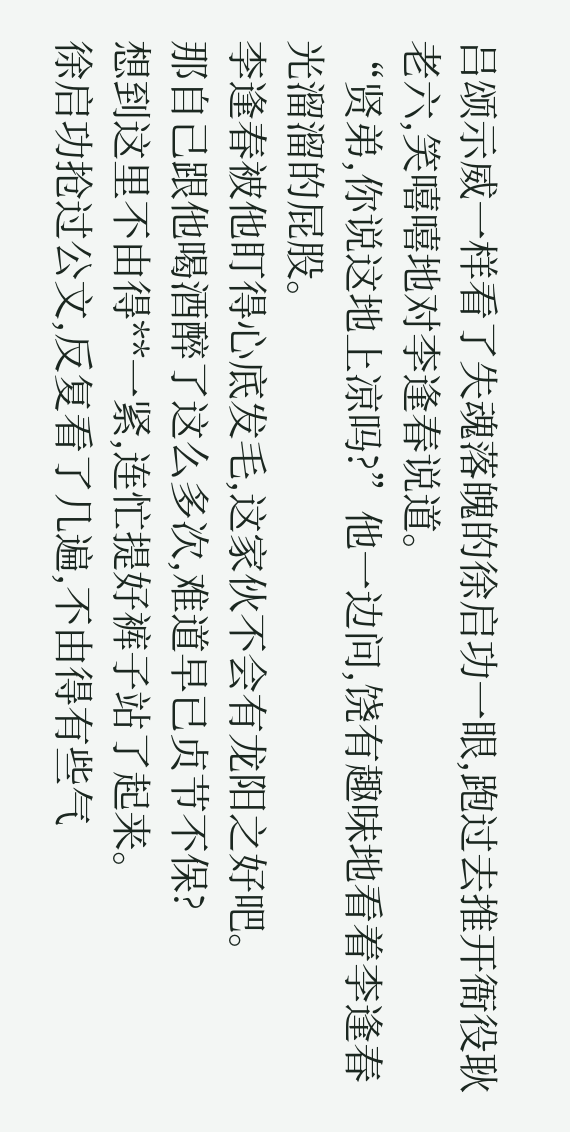吕颂示威一样看了失魂落魄的徐启功一眼,跑过去推开衙役耿老六,笑嘻嘻地对李逢春说道。
“贤弟,你说这地上凉吗?”他一边问,饶有趣味地看着李逢春光溜溜的屁股。
李逢春被他盯得心底发毛,这家伙不会有龙阳之好吧。
那自己跟他喝酒醉了这么多次,难道早已贞节不保?
想到这里不由得**一紧,连忙提好裤子站了起来。
徐启功抢过公文,反复看了几遍,不由得有些气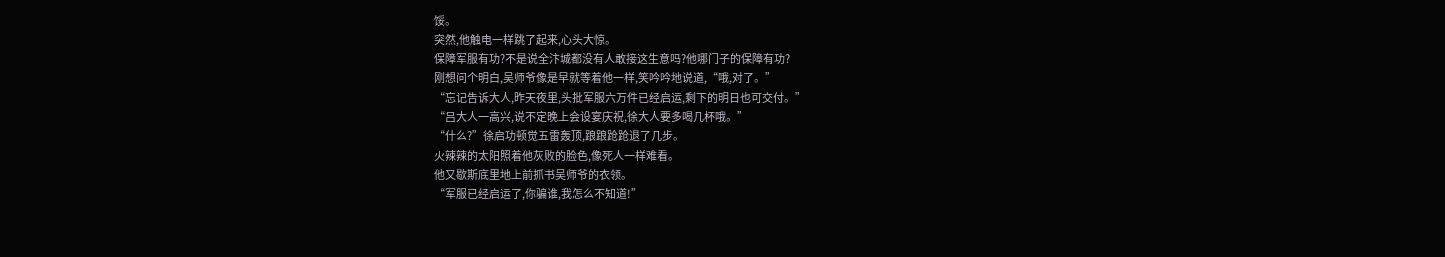馁。
突然,他触电一样跳了起来,心头大惊。
保障军服有功?不是说全汴城都没有人敢接这生意吗?他哪门子的保障有功?
刚想问个明白,吴师爷像是早就等着他一样,笑吟吟地说道,“哦,对了。”
“忘记告诉大人,昨天夜里,头批军服六万件已经启运,剩下的明日也可交付。”
“吕大人一高兴,说不定晚上会设宴庆祝,徐大人要多喝几杯哦。”
“什么?”徐启功顿觉五雷轰顶,踉踉跄跄退了几步。
火辣辣的太阳照着他灰败的脸色,像死人一样难看。
他又歇斯底里地上前抓书吴师爷的衣领。
“军服已经启运了,你骗谁,我怎么不知道!”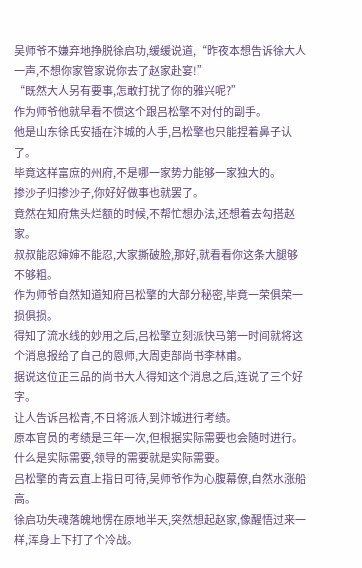吴师爷不嫌弃地挣脱徐启功,缓缓说道,“昨夜本想告诉徐大人一声,不想你家管家说你去了赵家赴宴!”
“既然大人另有要事,怎敢打扰了你的雅兴呢?”
作为师爷他就早看不惯这个跟吕松擎不对付的副手。
他是山东徐氏安插在汴城的人手,吕松擎也只能捏着鼻子认了。
毕竟这样富庶的州府,不是哪一家势力能够一家独大的。
掺沙子归掺沙子,你好好做事也就罢了。
竟然在知府焦头烂额的时候,不帮忙想办法,还想着去勾搭赵家。
叔叔能忍婶婶不能忍,大家撕破脸,那好,就看看你这条大腿够不够粗。
作为师爷自然知道知府吕松擎的大部分秘密,毕竟一荣俱荣一损俱损。
得知了流水线的妙用之后,吕松擎立刻派快马第一时间就将这个消息报给了自己的恩师,大周吏部尚书李林甫。
据说这位正三品的尚书大人得知这个消息之后,连说了三个好字。
让人告诉吕松青,不日将派人到汴城进行考绩。
原本官员的考绩是三年一次,但根据实际需要也会随时进行。
什么是实际需要,领导的需要就是实际需要。
吕松擎的青云直上指日可待,吴师爷作为心腹幕僚,自然水涨船高。
徐启功失魂落魄地愣在原地半天,突然想起赵家,像醒悟过来一样,浑身上下打了个冷战。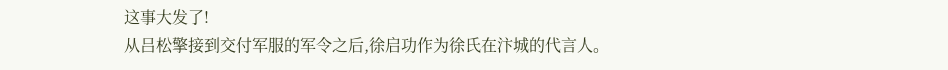这事大发了!
从吕松擎接到交付军服的军令之后,徐启功作为徐氏在汴城的代言人。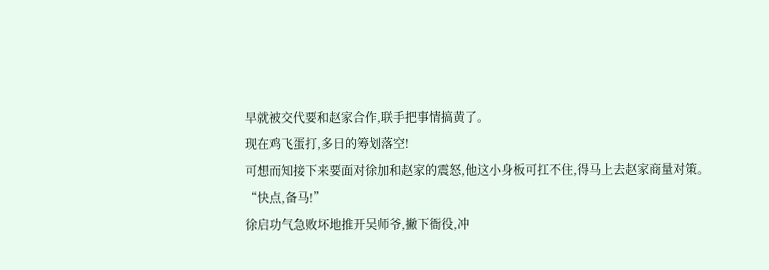早就被交代要和赵家合作,联手把事情搞黄了。
现在鸡飞蛋打,多日的筹划落空!
可想而知接下来要面对徐加和赵家的震怒,他这小身板可扛不住,得马上去赵家商量对策。
“快点,备马!”
徐启功气急败坏地推开吴师爷,撇下衙役,冲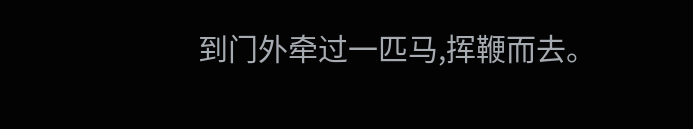到门外牵过一匹马,挥鞭而去。